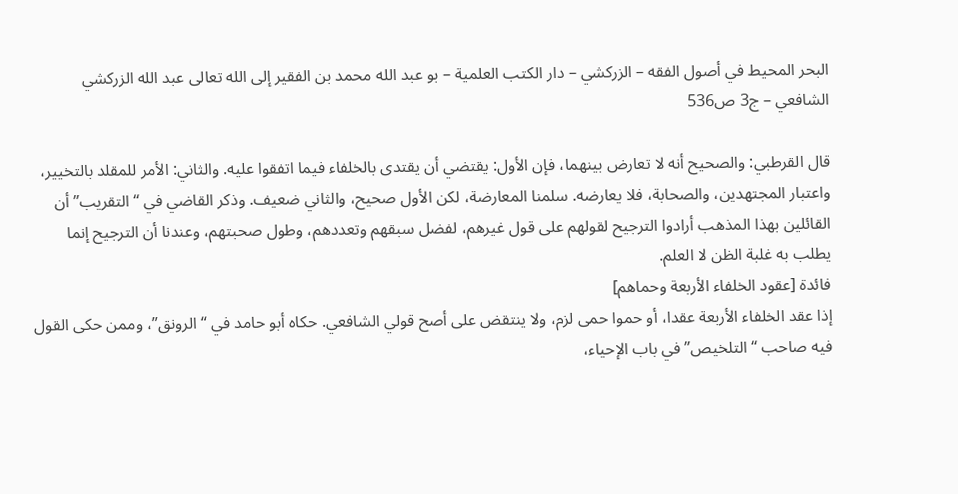البحر المحيط في أصول الفقه – الزركشي – دار الكتب العلمية – بو عبد الله محمد بن الفقير إلى الله تعالى عبد الله الزركشي الشافعي – ج3 ص536

قال القرطبي: والصحيح أنه لا تعارض بينهما، فإن الأول: يقتضي أن يقتدى بالخلفاء فيما اتفقوا عليه. والثاني: الأمر للمقلد بالتخيير، واعتبار المجتهدين، والصحابة، فلا يعارضه. سلمنا المعارضة، لكن الأول صحيح، والثاني ضعيف. وذكر القاضي في “التقريب” أن القائلين بهذا المذهب أرادوا الترجيح لقولهم على قول غيرهم، لفضل سبقهم وتعددهم، وطول صحبتهم، وعندنا أن الترجيح إنما يطلب به غلبة الظن لا العلم.
فائدة [عقود الخلفاء الأربعة وحماهم]
إذا عقد الخلفاء الأربعة عقدا، أو حموا حمى لزم، ولا ينتقض على أصح قولي الشافعي. حكاه أبو حامد في “الرونق”، وممن حكى القول فيه صاحب “التلخيص” في باب الإحياء،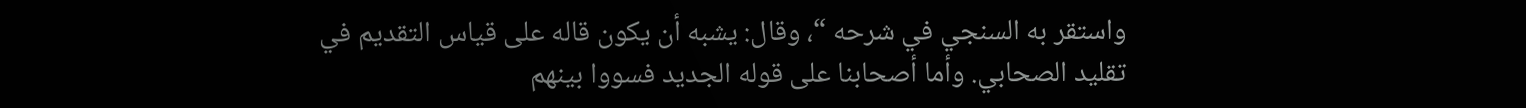واستقر به السنجي في شرحه “، وقال: يشبه أن يكون قاله على قياس التقديم في تقليد الصحابي. وأما أصحابنا على قوله الجديد فسووا بينهم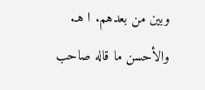وبين من بعدهم. ا هـ. والأحسن ما قاله صاحب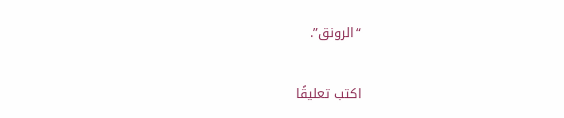“الرونق”.

اكتب تعليقًا